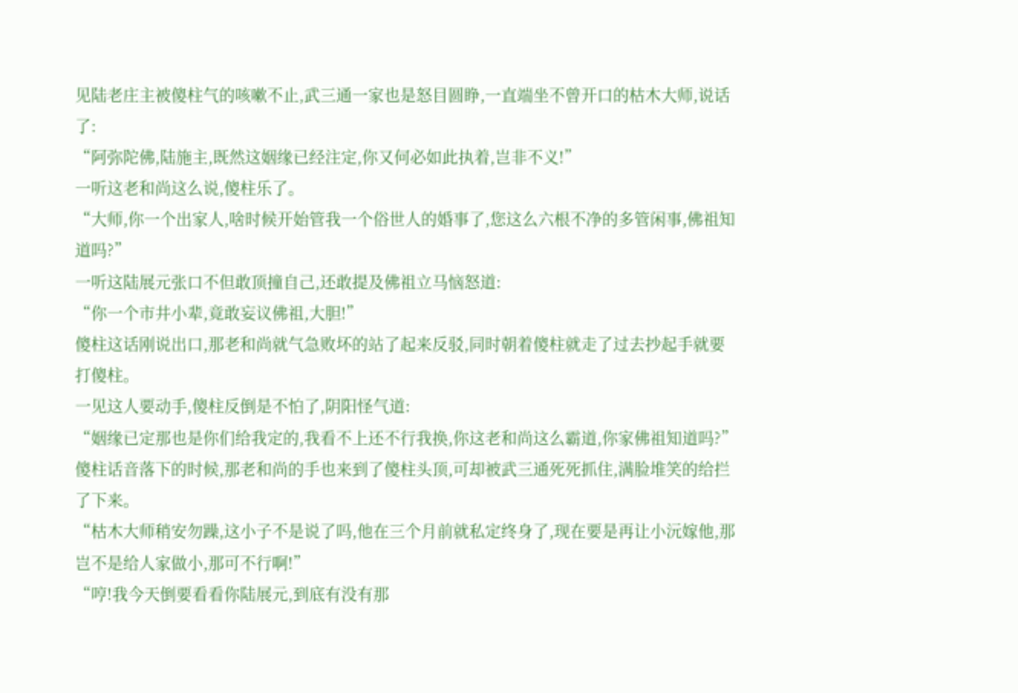见陆老庄主被傻柱气的咳嗽不止,武三通一家也是怒目圆睁,一直端坐不曾开口的枯木大师,说话了:
“阿弥陀佛,陆施主,既然这姻缘已经注定,你又何必如此执着,岂非不义!”
一听这老和尚这么说,傻柱乐了。
“大师,你一个出家人,啥时候开始管我一个俗世人的婚事了,您这么六根不净的多管闲事,佛祖知道吗?”
一听这陆展元张口不但敢顶撞自己,还敢提及佛祖立马恼怒道:
“你一个市井小辈,竟敢妄议佛祖,大胆!”
傻柱这话刚说出口,那老和尚就气急败坏的站了起来反驳,同时朝着傻柱就走了过去抄起手就要打傻柱。
一见这人要动手,傻柱反倒是不怕了,阴阳怪气道:
“姻缘已定那也是你们给我定的,我看不上还不行我换,你这老和尚这么霸道,你家佛祖知道吗?”
傻柱话音落下的时候,那老和尚的手也来到了傻柱头顶,可却被武三通死死抓住,满脸堆笑的给拦了下来。
“枯木大师稍安勿躁,这小子不是说了吗,他在三个月前就私定终身了,现在要是再让小沅嫁他,那岂不是给人家做小,那可不行啊!”
“哼!我今天倒要看看你陆展元,到底有没有那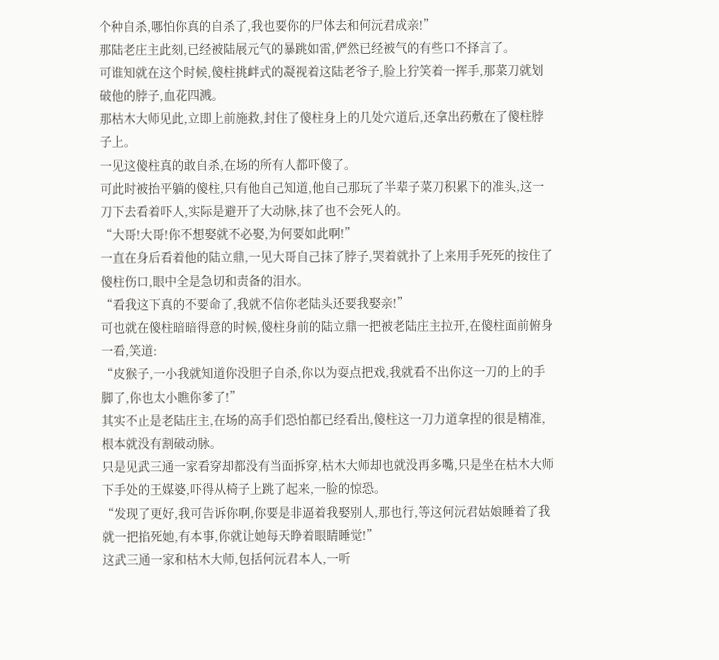个种自杀,哪怕你真的自杀了,我也要你的尸体去和何沅君成亲!”
那陆老庄主此刻,已经被陆展元气的暴跳如雷,俨然已经被气的有些口不择言了。
可谁知就在这个时候,傻柱挑衅式的凝视着这陆老爷子,脸上狞笑着一挥手,那菜刀就划破他的脖子,血花四溅。
那枯木大师见此,立即上前施救,封住了傻柱身上的几处穴道后,还拿出药敷在了傻柱脖子上。
一见这傻柱真的敢自杀,在场的所有人都吓傻了。
可此时被抬平躺的傻柱,只有他自己知道,他自己那玩了半辈子菜刀积累下的准头,这一刀下去看着吓人,实际是避开了大动脉,抹了也不会死人的。
“大哥!大哥!你不想娶就不必娶,为何要如此啊!”
一直在身后看着他的陆立鼎,一见大哥自己抹了脖子,哭着就扑了上来用手死死的按住了傻柱伤口,眼中全是急切和责备的泪水。
“看我这下真的不要命了,我就不信你老陆头还要我娶亲!”
可也就在傻柱暗暗得意的时候,傻柱身前的陆立鼎一把被老陆庄主拉开,在傻柱面前俯身一看,笑道:
“皮猴子,一小我就知道你没胆子自杀,你以为耍点把戏,我就看不出你这一刀的上的手脚了,你也太小瞧你爹了!”
其实不止是老陆庄主,在场的高手们恐怕都已经看出,傻柱这一刀力道拿捏的很是精准,根本就没有割破动脉。
只是见武三通一家看穿却都没有当面拆穿,枯木大师却也就没再多嘴,只是坐在枯木大师下手处的王媒婆,吓得从椅子上跳了起来,一脸的惊恐。
“发现了更好,我可告诉你啊,你要是非逼着我娶别人,那也行,等这何沅君姑娘睡着了我就一把掐死她,有本事,你就让她每天睁着眼睛睡觉!”
这武三通一家和枯木大师,包括何沅君本人,一听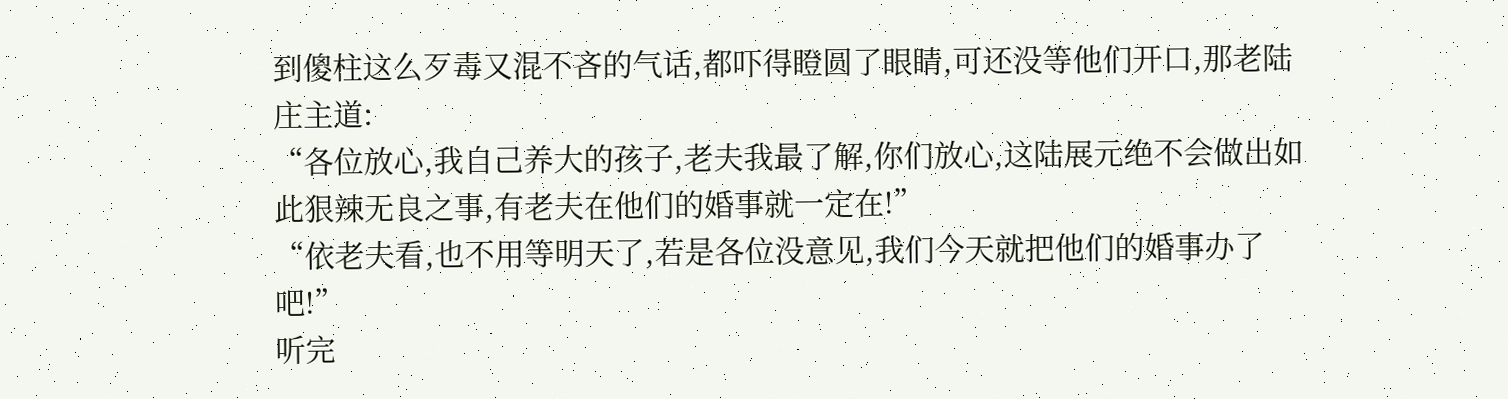到傻柱这么歹毒又混不吝的气话,都吓得瞪圆了眼睛,可还没等他们开口,那老陆庄主道:
“各位放心,我自己养大的孩子,老夫我最了解,你们放心,这陆展元绝不会做出如此狠辣无良之事,有老夫在他们的婚事就一定在!”
“依老夫看,也不用等明天了,若是各位没意见,我们今天就把他们的婚事办了吧!”
听完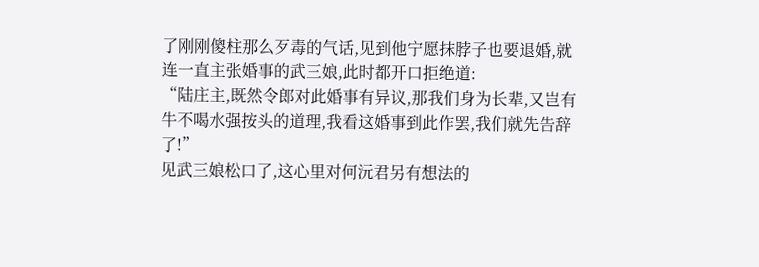了刚刚傻柱那么歹毒的气话,见到他宁愿抹脖子也要退婚,就连一直主张婚事的武三娘,此时都开口拒绝道:
“陆庄主,既然令郎对此婚事有异议,那我们身为长辈,又岂有牛不喝水强按头的道理,我看这婚事到此作罢,我们就先告辞了!”
见武三娘松口了,这心里对何沅君另有想法的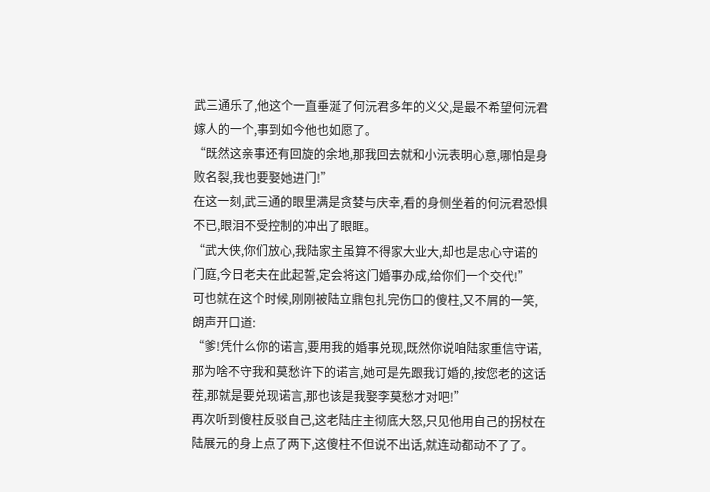武三通乐了,他这个一直垂涎了何沅君多年的义父,是最不希望何沅君嫁人的一个,事到如今他也如愿了。
“既然这亲事还有回旋的余地,那我回去就和小沅表明心意,哪怕是身败名裂,我也要娶她进门!”
在这一刻,武三通的眼里满是贪婪与庆幸,看的身侧坐着的何沅君恐惧不已,眼泪不受控制的冲出了眼眶。
“武大侠,你们放心,我陆家主虽算不得家大业大,却也是忠心守诺的门庭,今日老夫在此起誓,定会将这门婚事办成,给你们一个交代!”
可也就在这个时候,刚刚被陆立鼎包扎完伤口的傻柱,又不屑的一笑,朗声开口道:
“爹!凭什么你的诺言,要用我的婚事兑现,既然你说咱陆家重信守诺,那为啥不守我和莫愁许下的诺言,她可是先跟我订婚的,按您老的这话茬,那就是要兑现诺言,那也该是我娶李莫愁才对吧!”
再次听到傻柱反驳自己,这老陆庄主彻底大怒,只见他用自己的拐杖在陆展元的身上点了两下,这傻柱不但说不出话,就连动都动不了了。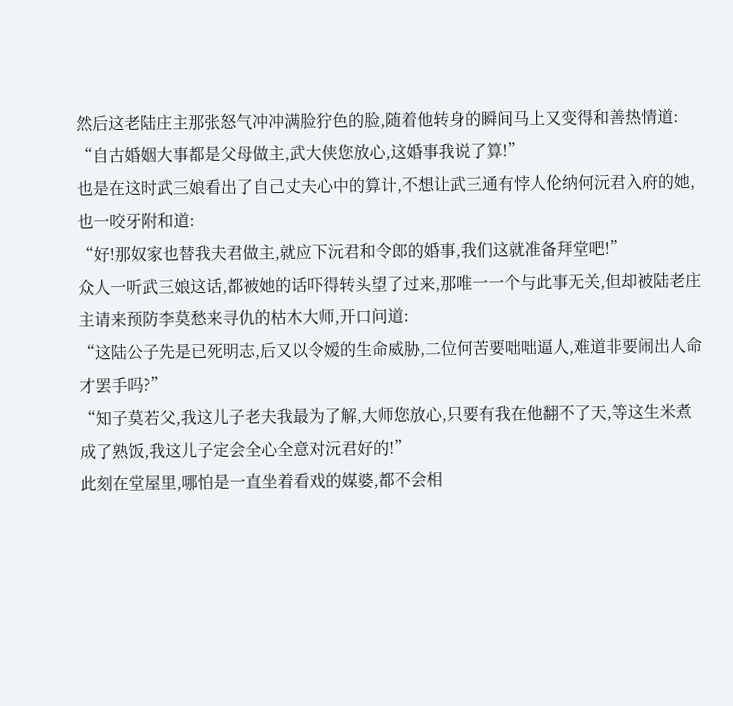然后这老陆庄主那张怒气冲冲满脸狞色的脸,随着他转身的瞬间马上又变得和善热情道:
“自古婚姻大事都是父母做主,武大侠您放心,这婚事我说了算!”
也是在这时武三娘看出了自己丈夫心中的算计,不想让武三通有悖人伦纳何沅君入府的她,也一咬牙附和道:
“好!那奴家也替我夫君做主,就应下沅君和令郎的婚事,我们这就准备拜堂吧!”
众人一听武三娘这话,都被她的话吓得转头望了过来,那唯一一个与此事无关,但却被陆老庄主请来预防李莫愁来寻仇的枯木大师,开口问道:
“这陆公子先是已死明志,后又以令嫒的生命威胁,二位何苦要咄咄逼人,难道非要闹出人命才罢手吗?”
“知子莫若父,我这儿子老夫我最为了解,大师您放心,只要有我在他翻不了天,等这生米煮成了熟饭,我这儿子定会全心全意对沅君好的!”
此刻在堂屋里,哪怕是一直坐着看戏的媒婆,都不会相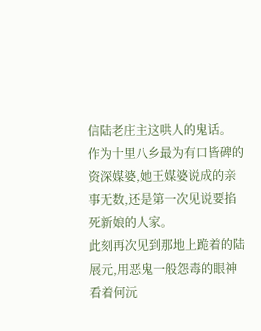信陆老庄主这哄人的鬼话。
作为十里八乡最为有口皆碑的资深媒婆,她王媒婆说成的亲事无数,还是第一次见说要掐死新娘的人家。
此刻再次见到那地上跪着的陆展元,用恶鬼一般怨毒的眼神看着何沅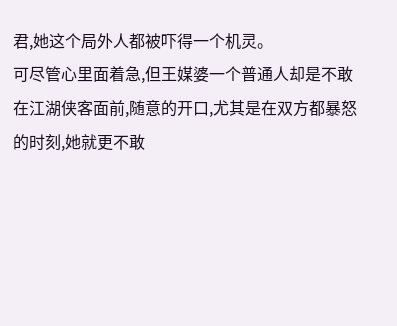君,她这个局外人都被吓得一个机灵。
可尽管心里面着急,但王媒婆一个普通人却是不敢在江湖侠客面前,随意的开口,尤其是在双方都暴怒的时刻,她就更不敢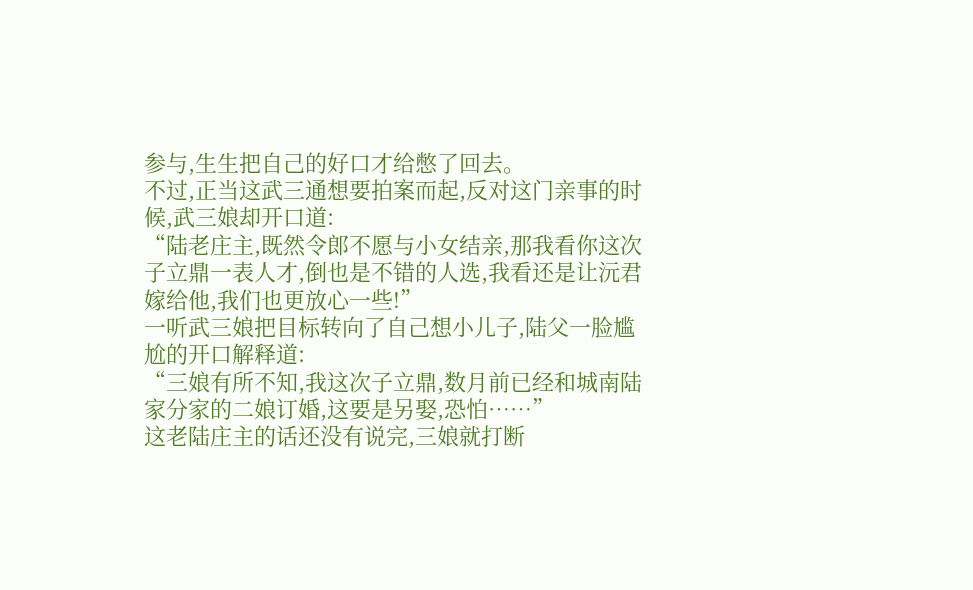参与,生生把自己的好口才给憋了回去。
不过,正当这武三通想要拍案而起,反对这门亲事的时候,武三娘却开口道:
“陆老庄主,既然令郎不愿与小女结亲,那我看你这次子立鼎一表人才,倒也是不错的人选,我看还是让沅君嫁给他,我们也更放心一些!”
一听武三娘把目标转向了自己想小儿子,陆父一脸尴尬的开口解释道:
“三娘有所不知,我这次子立鼎,数月前已经和城南陆家分家的二娘订婚,这要是另娶,恐怕……”
这老陆庄主的话还没有说完,三娘就打断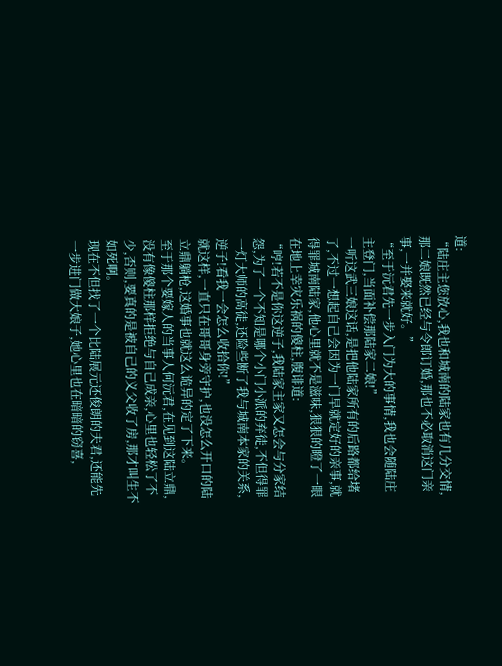道:
“陆庄主您放心,我也和城南的陆家也有几分交情,那二娘既然已经与令郎订婚,那也不必取消这门亲事,一并娶来就好。”
“至于沅君先一步入门为大的事情,我也会随陆庄主登门,当面补偿那陆家二娘!”
一听这武三娘这话,是把他陆家所有的后路都给堵了,不过一想起自己会因为一门早就定好的亲事,就得罪城南陆家,他心里就不是滋味,狠狠的瞪了一眼在地上幸灾乐祸的傻柱,腹诽道:
“哼!若不是你这逆子,我陆家主家又怎会与分家结怨,为了一个不知是哪个小门小派的弃徒,不但得罪一灯大师的高徒,还险些断了我与城南本家的关系,逆子!看我一会怎么收拾你!”
就这样,一直只在哥哥身旁守护,也没怎么开口的陆立鼎躺枪,这婚事也就这么诡异的定了下来。
至于那个要嫁人的当事人何沅君,在见到这陆立鼎,没有像傻柱那样拒绝与自己成亲,心里也轻松了不少,否则,要真的是被自己的义父收了房,那才叫生不如死啊。
现在不但找了一个比陆展元还俊朗的夫君,还能先一步进门做大娘子,她心里也在暗暗的窃喜,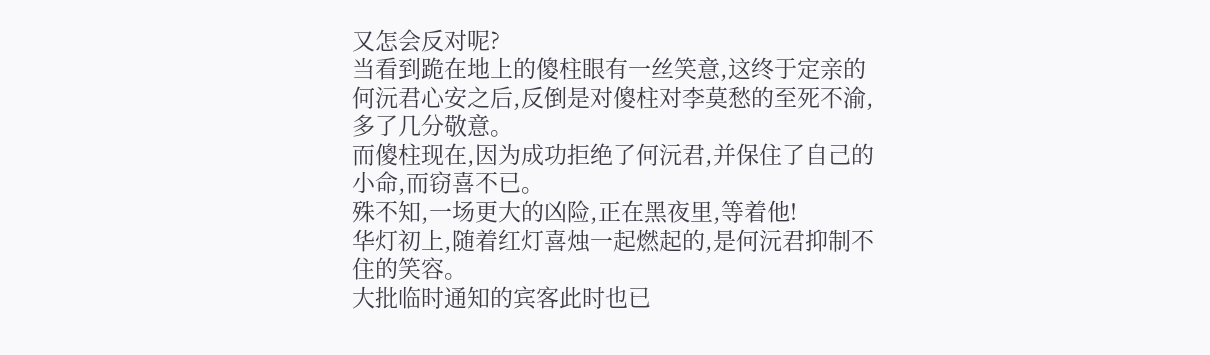又怎会反对呢?
当看到跪在地上的傻柱眼有一丝笑意,这终于定亲的何沅君心安之后,反倒是对傻柱对李莫愁的至死不渝,多了几分敬意。
而傻柱现在,因为成功拒绝了何沅君,并保住了自己的小命,而窃喜不已。
殊不知,一场更大的凶险,正在黑夜里,等着他!
华灯初上,随着红灯喜烛一起燃起的,是何沅君抑制不住的笑容。
大批临时通知的宾客此时也已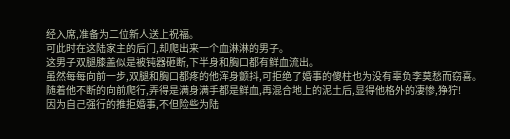经入席,准备为二位新人送上祝福。
可此时在这陆家主的后门,却爬出来一个血淋淋的男子。
这男子双腿膝盖似是被钝器砸断,下半身和胸口都有鲜血流出。
虽然每每向前一步,双腿和胸口都疼的他浑身颤抖,可拒绝了婚事的傻柱也为没有辜负李莫愁而窃喜。
随着他不断的向前爬行,弄得是满身满手都是鲜血,再混合地上的泥土后,显得他格外的凄惨,狰狞!
因为自己强行的推拒婚事,不但险些为陆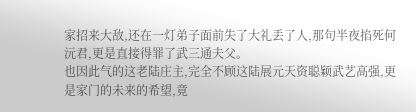家招来大敌,还在一灯弟子面前失了大礼丢了人,那句半夜掐死何沅君,更是直接得罪了武三通夫父。
也因此气的这老陆庄主,完全不顾这陆展元天资聪颖武艺高强,更是家门的未来的希望,竟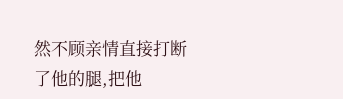然不顾亲情直接打断了他的腿,把他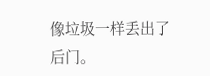像垃圾一样丢出了后门。